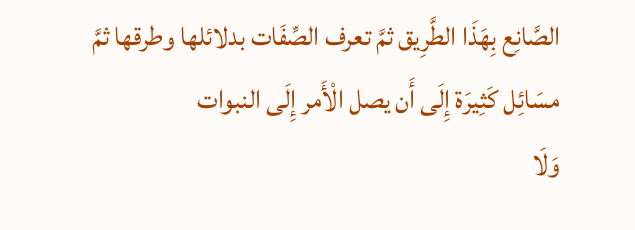الصَّانِع بِهَذَا الطَّرِيق ثمَّ تعرف الصِّفَات بدلائلها وطرقها ثمَّ مسَائِل كَثِيرَة إِلَى أَن يصل الْأَمر إِلَى النبوات
وَلَا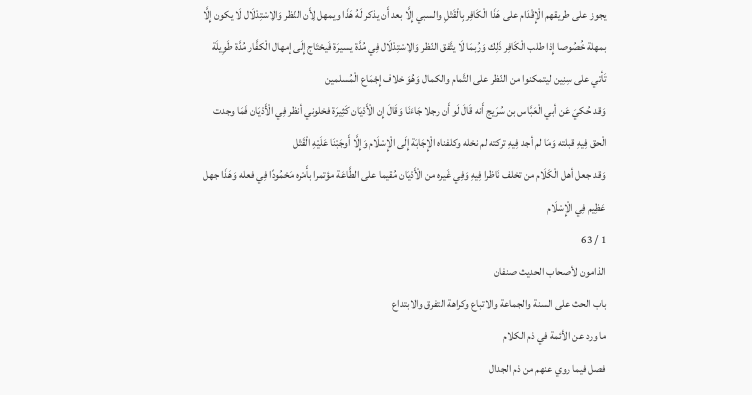يجوز على طريقهم الْإِقْدَام على هَذَا الْكَافِر بِالْقَتْلِ والسبي إِلَّا بعد أَن يذكر لَهُ هَذَا ويمهل لِأَن النّظر وَالِاسْتِدْلَال لَا يكون إِلَّا بمهلة خُصُوصا إِذا طلب الْكَافِر ذَلِك وَرُبمَا لَا يتَّفق النّظر وَالِاسْتِدْلَال فِي مُدَّة يسيرَة فَيحْتَاج إِلَى إمهال الْكفَّار مُدَّة طَوِيلَة تَأتي على سِنِين ليتمكنوا من النّظر على التَّمام والكمال وَهُوَ خلاف إِجْمَاع الْمُسلمين
وَقد حُكيَ عَن أبي الْعَبَّاس بن سُرَيج أَنه قَالَ لَو أَن رجلا جَاءَنَا وَقَالَ إِن الْأَدْيَان كَثِيرَة فخلوني أنظر فِي الْأَدْيَان فَمَا وجدت الْحق فِيهِ قبلته وَمَا لم أجد فِيهِ تركته لم نخله وكلفناه الْإِجَابَة إِلَى الْإِسْلَام وَإِلَّا أَوجَبْنَا عَلَيْهِ الْقَتْل
وَقد جعل أهل الْكَلَام من تخلف نَاظرا فِيهِ وَفِي غَيره من الْأَدْيَان مُقيما على الطَّاعَة مؤتمرا بأَمْره مَحْمُودًا فِي فعله وَهَذَا جهل عَظِيم فِي الْإِسْلَام
1 / 63
الذامون لأصحاب الحديث صنفان
باب الحث على السنة والجماعة والاتباع وكراهة التفرق والابتداع
ما ورد عن الأئمة في ذم الكلام
فصل فيما روي عنهم من ذم الجدال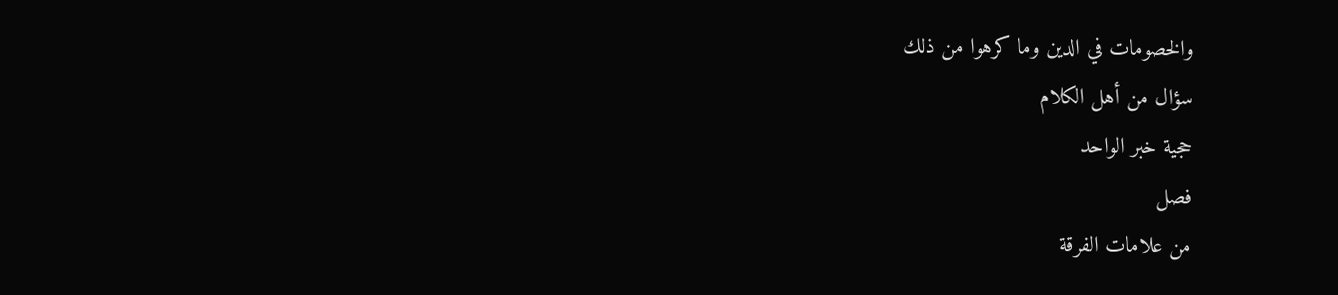والخصومات في الدين وما كرهوا من ذلك
سؤال من أهل الكلام
حجية خبر الواحد
فصل
من علامات الفرقة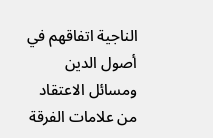الناجية اتفاقهم في أصول الدين ومسائل الاعتقاد
من علامات الفرقة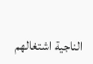الناجية اشتغالهم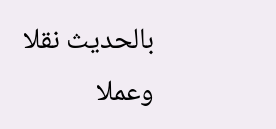بالحديث نقلا وعملا